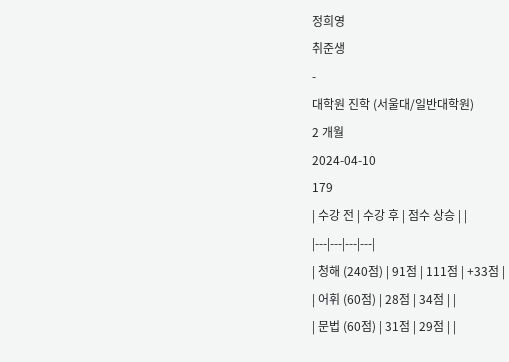정희영
취준생
-
대학원 진학 (서울대/일반대학원)
2 개월
2024-04-10
179
| 수강 전 | 수강 후 | 점수 상승 | |
|---|---|---|---|
| 청해 (240점) | 91점 | 111점 | +33점 |
| 어휘 (60점) | 28점 | 34점 | |
| 문법 (60점) | 31점 | 29점 | |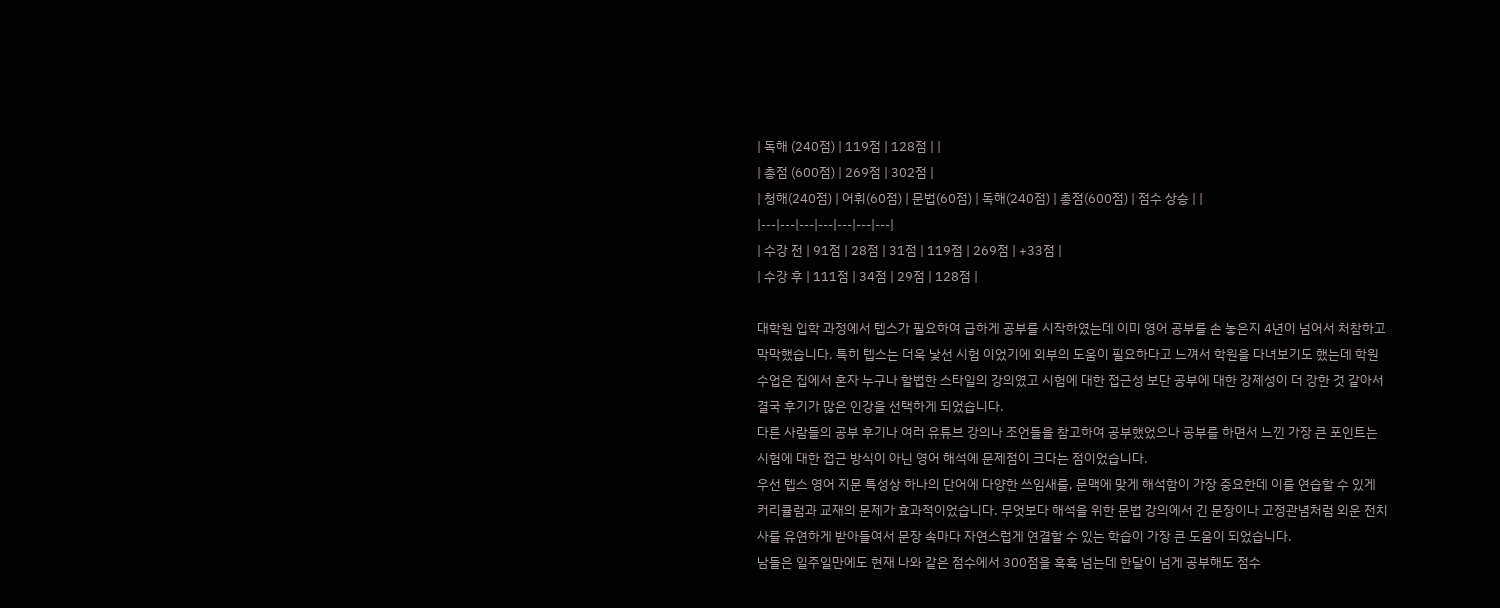| 독해 (240점) | 119점 | 128점 | |
| 총점 (600점) | 269점 | 302점 |
| 청해(240점) | 어휘(60점) | 문법(60점) | 독해(240점) | 총점(600점) | 점수 상승 | |
|---|---|---|---|---|---|---|
| 수강 전 | 91점 | 28점 | 31점 | 119점 | 269점 | +33점 |
| 수강 후 | 111점 | 34점 | 29점 | 128점 |

대학원 입학 과정에서 텝스가 필요하여 급하게 공부를 시작하였는데 이미 영어 공부를 손 놓은지 4년이 넘어서 처참하고 막막했습니다. 특히 텝스는 더욱 낯선 시험 이었기에 외부의 도움이 필요하다고 느껴서 학원을 다녀보기도 했는데 학원 수업은 집에서 혼자 누구나 할법한 스타일의 강의였고 시험에 대한 접근성 보단 공부에 대한 강제성이 더 강한 것 같아서 결국 후기가 많은 인강을 선택하게 되었습니다.
다른 사람들의 공부 후기나 여러 유튜브 강의나 조언들을 참고하여 공부했었으나 공부를 하면서 느낀 가장 큰 포인트는 시험에 대한 접근 방식이 아닌 영어 해석에 문제점이 크다는 점이었습니다.
우선 텝스 영어 지문 특성상 하나의 단어에 다양한 쓰임새를, 문맥에 맞게 해석함이 가장 중요한데 이를 연습할 수 있게 커리큘럼과 교재의 문제가 효과적이었습니다. 무엇보다 해석을 위한 문법 강의에서 긴 문장이나 고정관념처럼 외운 전치사를 유연하게 받아들여서 문장 속마다 자연스럽게 연결할 수 있는 학습이 가장 큰 도움이 되었습니다.
남들은 일주일만에도 현재 나와 같은 점수에서 300점을 훅훅 넘는데 한달이 넘게 공부해도 점수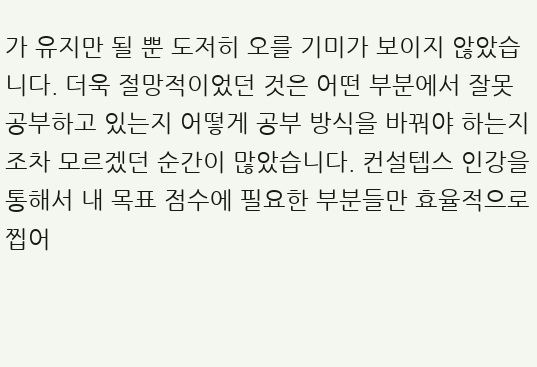가 유지만 될 뿐 도저히 오를 기미가 보이지 않았습니다. 더욱 절망적이었던 것은 어떤 부분에서 잘못 공부하고 있는지 어떻게 공부 방식을 바꿔야 하는지 조차 모르겠던 순간이 많았습니다. 컨설텝스 인강을 통해서 내 목표 점수에 필요한 부분들만 효율적으로 찝어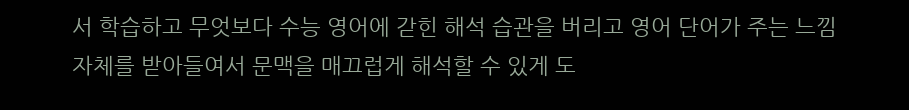서 학습하고 무엇보다 수능 영어에 갇힌 해석 습관을 버리고 영어 단어가 주는 느낌 자체를 받아들여서 문맥을 매끄럽게 해석할 수 있게 도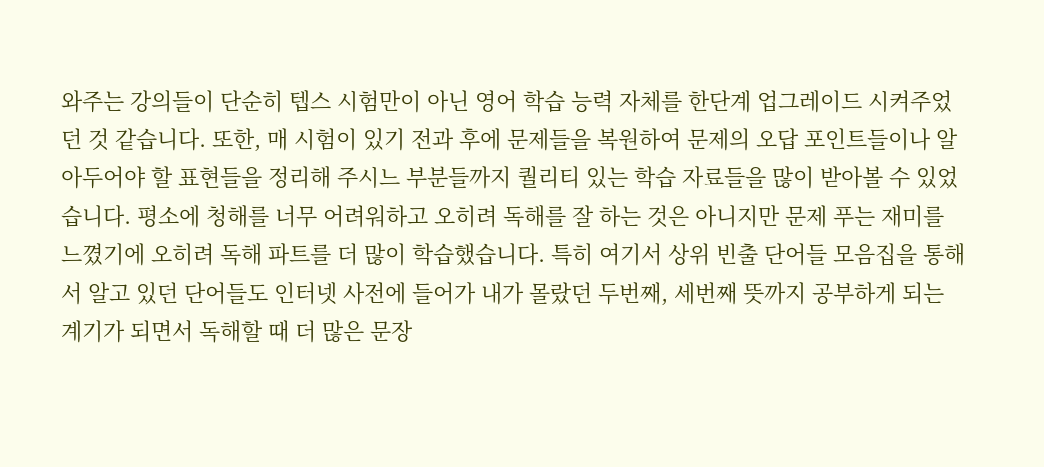와주는 강의들이 단순히 텝스 시험만이 아닌 영어 학습 능력 자체를 한단계 업그레이드 시켜주었던 것 같습니다. 또한, 매 시험이 있기 전과 후에 문제들을 복원하여 문제의 오답 포인트들이나 알아두어야 할 표현들을 정리해 주시느 부분들까지 퀄리티 있는 학습 자료들을 많이 받아볼 수 있었습니다. 평소에 청해를 너무 어려워하고 오히려 독해를 잘 하는 것은 아니지만 문제 푸는 재미를 느꼈기에 오히려 독해 파트를 더 많이 학습했습니다. 특히 여기서 상위 빈출 단어들 모음집을 통해서 알고 있던 단어들도 인터넷 사전에 들어가 내가 몰랐던 두번째, 세번째 뜻까지 공부하게 되는 계기가 되면서 독해할 때 더 많은 문장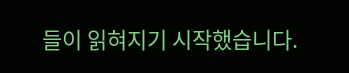들이 읽혀지기 시작했습니다.